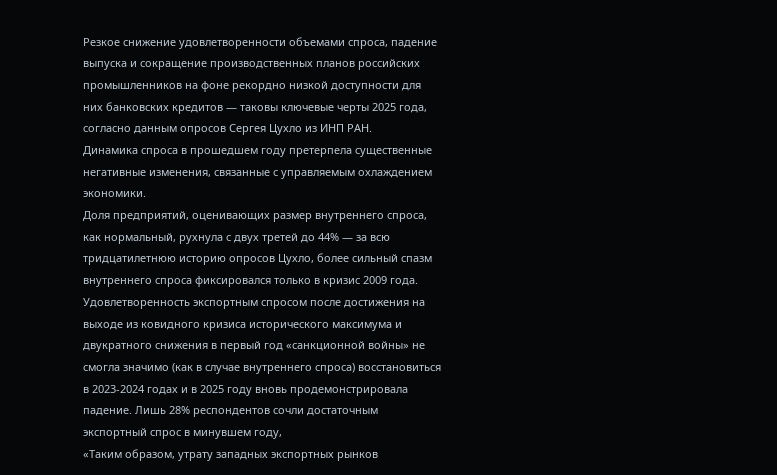Резкое снижение удовлетворенности объемами спроса, падение выпуска и сокращение производственных планов российских промышленников на фоне рекордно низкой доступности для них банковских кредитов — таковы ключевые черты 2025 года, согласно данным опросов Сергея Цухло из ИНП РАН.
Динамика спроса в прошедшем году претерпела существенные негативные изменения, связанные с управляемым охлаждением экономики.
Доля предприятий, оценивающих размер внутреннего спроса, как нормальный, рухнула с двух третей до 44% — за всю тридцатилетнюю историю опросов Цухло, более сильный спазм внутреннего спроса фиксировался только в кризис 2009 года.
Удовлетворенность экспортным спросом после достижения на выходе из ковидного кризиса исторического максимума и двукратного снижения в первый год «санкционной войны» не смогла значимо (как в случае внутреннего спроса) восстановиться в 2023-2024 годах и в 2025 году вновь продемонстрировала падение. Лишь 28% респондентов сочли достаточным экспортный спрос в минувшем году,
«Таким образом, утрату западных экспортных рынков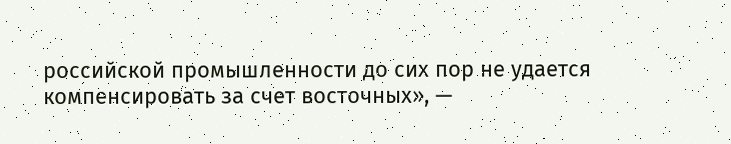российской промышленности до сих пор не удается компенсировать за счет восточных», —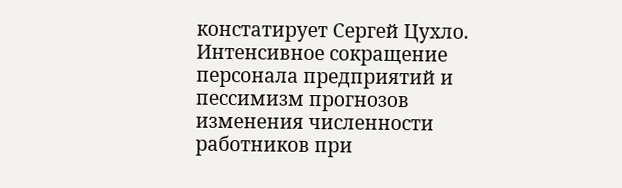констатирует Сергей Цухло.
Интенсивное сокращение персонала предприятий и пессимизм прогнозов изменения численности работников при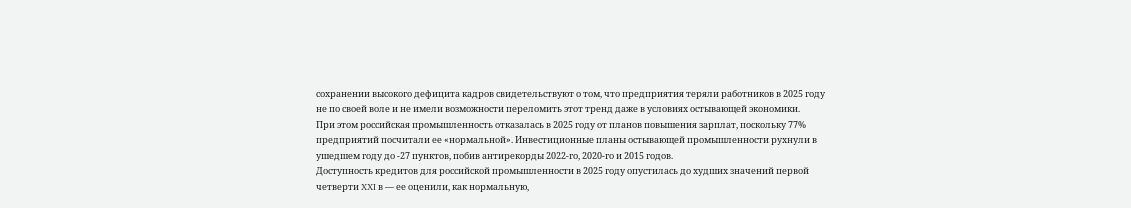сохранении высокого дефицита кадров свидетельствуют о том, что предприятия теряли работников в 2025 году не по своей воле и не имели возможности переломить этот тренд даже в условиях остывающей экономики.
При этом российская промышленность отказалась в 2025 году от планов повышения зарплат, поскольку 77% предприятий посчитали ее «нормальной». Инвестиционные планы остывающей промышленности рухнули в ушедшем году до -27 пунктов, побив антирекорды 2022-го, 2020-го и 2015 годов.
Доступность кредитов для российской промышленности в 2025 году опустилась до худших значений первой четверти XXI в — ее оценили, как нормальную,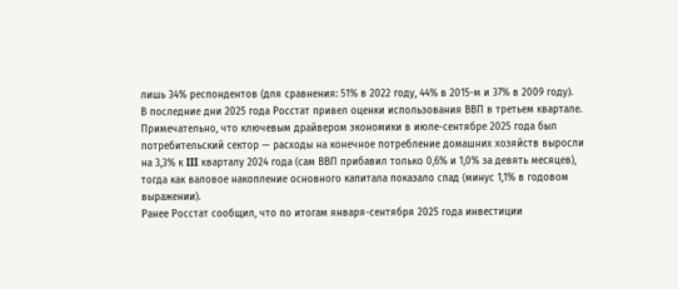лишь 34% респондентов (для сравнения: 51% в 2022 году, 44% в 2015-м и 37% в 2009 году).
В последние дни 2025 года Росстат привел оценки использования ВВП в третьем квартале.
Примечательно, что ключевым драйвером экономики в июле-сентябре 2025 года был потребительский сектор — расходы на конечное потребление домашних хозяйств выросли на 3,3% к III кварталу 2024 года (сам ВВП прибавил только 0,6% и 1,0% за девять месяцев), тогда как валовое накопление основного капитала показало спад (минус 1,1% в годовом выражении).
Ранее Росстат сообщил, что по итогам января-сентября 2025 года инвестиции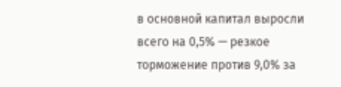в основной капитал выросли всего на 0,5% — резкое торможение против 9,0% за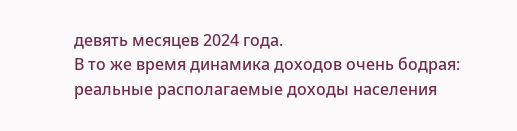девять месяцев 2024 года.
В то же время динамика доходов очень бодрая: реальные располагаемые доходы населения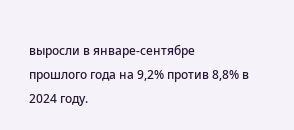выросли в январе-сентябре прошлого года на 9,2% против 8,8% в 2024 году.